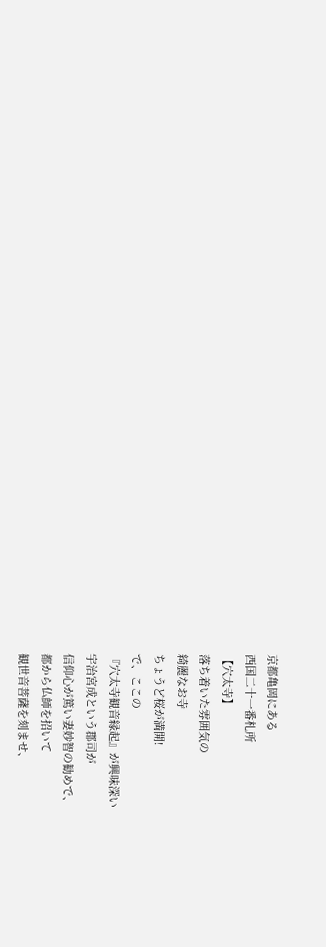京都亀岡にある
西国二十一番札所
【穴太寺】
落ち着いた雰囲気の
綺麗なお寺
ちょうど桜が満開!
で、ここの
『穴太寺観音縁起』が興味深い
宇治宮成という郡司が
信仰心が篤い妻妙智の勧めで、
都から仏師を招いて
観世音菩薩を刻ませ、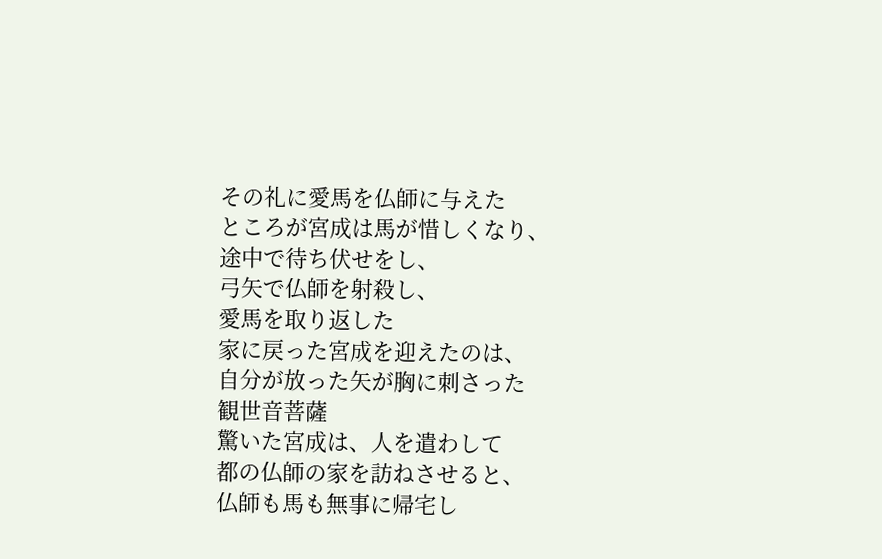その礼に愛馬を仏師に与えた
ところが宮成は馬が惜しくなり、
途中で待ち伏せをし、
弓矢で仏師を射殺し、
愛馬を取り返した
家に戻った宮成を迎えたのは、
自分が放った矢が胸に刺さった
観世音菩薩
驚いた宮成は、人を遣わして
都の仏師の家を訪ねさせると、
仏師も馬も無事に帰宅し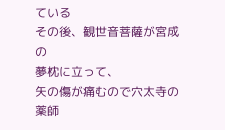ている
その後、観世音菩薩が宮成の
夢枕に立って、
矢の傷が痛むので穴太寺の
薬師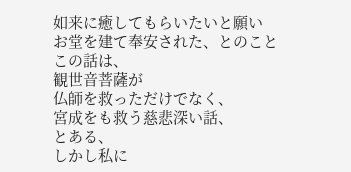如来に癒してもらいたいと願い
お堂を建て奉安された、とのこと
この話は、
観世音菩薩が
仏師を救っただけでなく、
宮成をも救う慈悲深い話、
とある、
しかし私に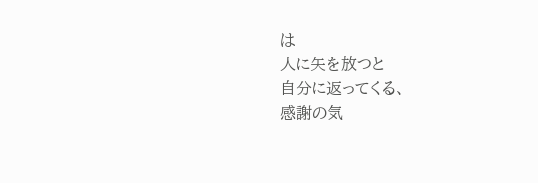は
人に矢を放つと
自分に返ってくる、
感謝の気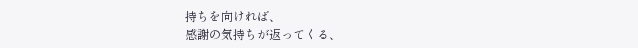持ちを向ければ、
感謝の気持ちが返ってくる、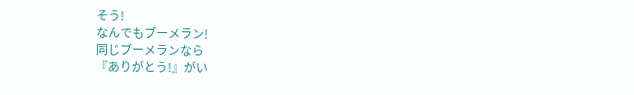そう!
なんでもブーメラン!
同じブーメランなら
『ありがとう!』がい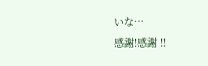いな…
感謝!感謝 ‼